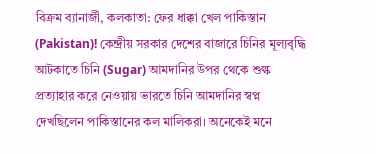বিক্রম ব্যানার্জী, কলকাতা: ফের ধাক্কা খেল পাকিস্তান (Pakistan)! কেন্দ্রীয় সরকার দেশের বাজারে চিনির মূল্যবৃদ্ধি আটকাতে চিনি (Sugar) আমদানির উপর থেকে শুল্ক প্রত্যাহার করে নেওয়ায় ভারতে চিনি আমদানির স্বপ্ন দেখছিলেন পাকিস্তানের কল মালিকরা। অনেকেই মনে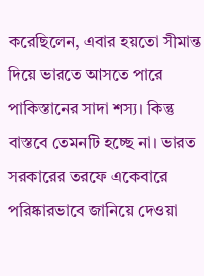করেছিলেন, এবার হয়তো সীমান্ত দিয়ে ভারতে আসতে পারে পাকিস্তানের সাদা শস্য। কিন্তু বাস্তবে তেমনটি হচ্ছে না। ভারত সরকারের তরফে একেবারে পরিষ্কারভাবে জানিয়ে দেওয়া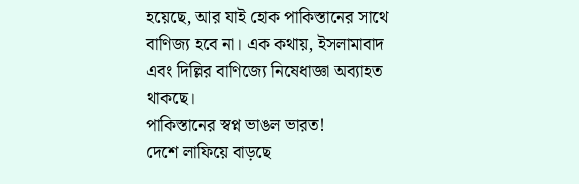হয়েছে, আর যাই হোক পাকিস্তানের সাথে বাণিজ্য হবে না। এক কথায়, ইসলামাবাদ এবং দিল্লির বাণিজ্যে নিষেধাজ্ঞা অব্যাহত থাকছে।
পাকিস্তানের স্বপ্ন ভাঙল ভারত!
দেশে লাফিয়ে বাড়ছে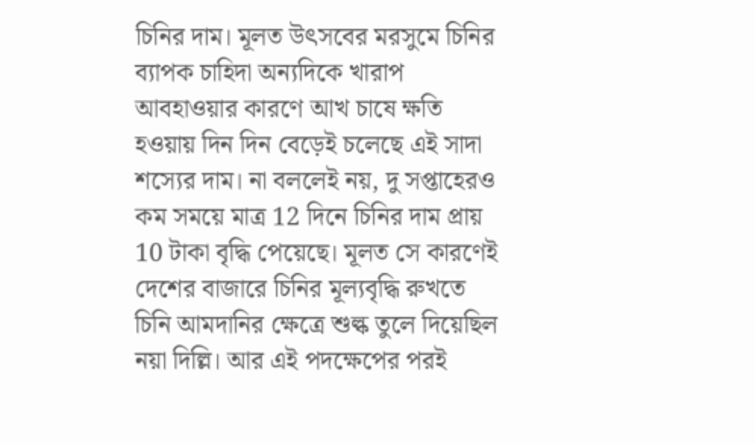চিনির দাম। মূলত উৎসবের মরসুমে চিনির ব্যাপক চাহিদা অন্যদিকে খারাপ আবহাওয়ার কারণে আখ চাষে ক্ষতি হওয়ায় দিন দিন বেড়েই চলেছে এই সাদা শস্যের দাম। না বললেই নয়, দু সপ্তাহেরও কম সময়ে মাত্র 12 দিনে চিনির দাম প্রায় 10 টাকা বৃদ্ধি পেয়েছে। মূলত সে কারণেই দেশের বাজারে চিনির মূল্যবৃদ্ধি রুখতে চিনি আমদানির ক্ষেত্রে শুল্ক তুলে দিয়েছিল নয়া দিল্লি। আর এই পদক্ষেপের পরই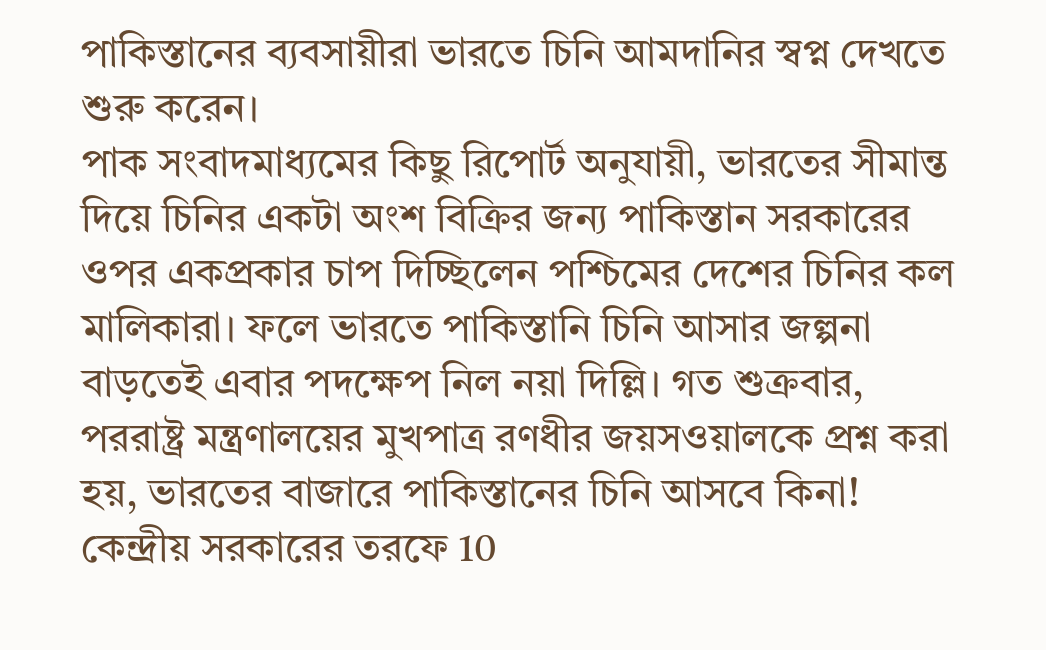পাকিস্তানের ব্যবসায়ীরা ভারতে চিনি আমদানির স্বপ্ন দেখতে শুরু করেন।
পাক সংবাদমাধ্যমের কিছু রিপোর্ট অনুযায়ী, ভারতের সীমান্ত দিয়ে চিনির একটা অংশ বিক্রির জন্য পাকিস্তান সরকারের ওপর একপ্রকার চাপ দিচ্ছিলেন পশ্চিমের দেশের চিনির কল মালিকারা। ফলে ভারতে পাকিস্তানি চিনি আসার জল্পনা বাড়তেই এবার পদক্ষেপ নিল নয়া দিল্লি। গত শুক্রবার, পররাষ্ট্র মন্ত্রণালয়ের মুখপাত্র রণধীর জয়সওয়ালকে প্রশ্ন করা হয়, ভারতের বাজারে পাকিস্তানের চিনি আসবে কিনা!
কেন্দ্রীয় সরকারের তরফে 10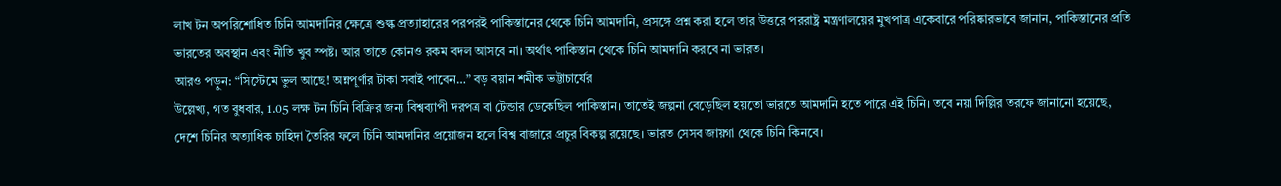লাখ টন অপরিশোধিত চিনি আমদানির ক্ষেত্রে শুল্ক প্রত্যাহারের পরপরই পাকিস্তানের থেকে চিনি আমদানি, প্রসঙ্গে প্রশ্ন করা হলে তার উত্তরে পররাষ্ট্র মন্ত্রণালয়ের মুখপাত্র একেবারে পরিষ্কারভাবে জানান, পাকিস্তানের প্রতি ভারতের অবস্থান এবং নীতি খুব স্পষ্ট। আর তাতে কোনও রকম বদল আসবে না। অর্থাৎ পাকিস্তান থেকে চিনি আমদানি করবে না ভারত।
আরও পড়ুন: “সিস্টেমে ভুল আছে! অন্নপূর্ণার টাকা সবাই পাবেন…” বড় বয়ান শমীক ভট্টাচার্যের
উল্লেখ্য, গত বুধবার, 1.05 লক্ষ টন চিনি বিক্রির জন্য বিশ্বব্যাপী দরপত্র বা টেন্ডার ডেকেছিল পাকিস্তান। তাতেই জল্পনা বেড়েছিল হয়তো ভারতে আমদানি হতে পারে এই চিনি। তবে নয়া দিল্লির তরফে জানানো হয়েছে, দেশে চিনির অত্যাধিক চাহিদা তৈরির ফলে চিনি আমদানির প্রয়োজন হলে বিশ্ব বাজারে প্রচুর বিকল্প রয়েছে। ভারত সেসব জায়গা থেকে চিনি কিনবে।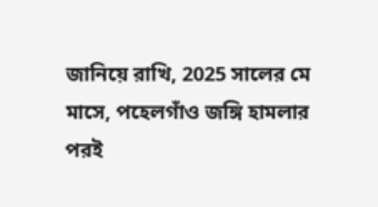জানিয়ে রাখি, 2025 সালের মে মাসে, পহেলগাঁও জঙ্গি হামলার পরই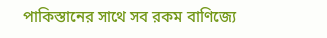পাকিস্তানের সাথে সব রকম বাণিজ্যে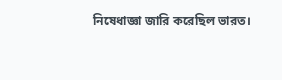নিষেধাজ্ঞা জারি করেছিল ভারত।